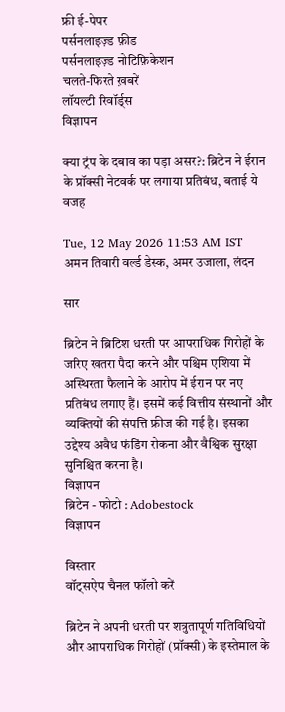फ्री ई-पेपर
पर्सनलाइज़्ड फ़ीड
पर्सनलाइज़्ड नोटिफ़िकेशन
चलते-फिरते ख़बरें
लॉयल्टी रिवॉर्ड्स
विज्ञापन

क्या ट्रंप के दबाव का पड़ा असर?: ब्रिटेन ने ईरान के प्रॉक्सी नेटवर्क पर लगाया प्रतिबंध, बताई ये वजह

Tue, 12 May 2026 11:53 AM IST
अमन तिवारी वर्ल्ड डेस्क, अमर उजाला, लंदन

सार

ब्रिटेन ने ब्रिटिश धरती पर आपराधिक गिरोहों के जरिए खतरा पैदा करने और पश्चिम एशिया में अस्थिरता फैलाने के आरोप में ईरान पर नए प्रतिबंध लगाए हैं। इसमें कई वित्तीय संस्थानों और व्यक्तियों की संपत्ति फ्रीज की गई है। इसका उद्देश्य अवैध फंडिंग रोकना और वैश्विक सुरक्षा सुनिश्चित करना है।
विज्ञापन
ब्रिटेन - फोटो : Adobestock
विज्ञापन

विस्तार
वॉट्सऐप चैनल फॉलो करें

ब्रिटेन ने अपनी धरती पर शत्रुतापूर्ण गतिविधियों और आपराधिक गिरोहों (प्रॉक्सी) के इस्तेमाल के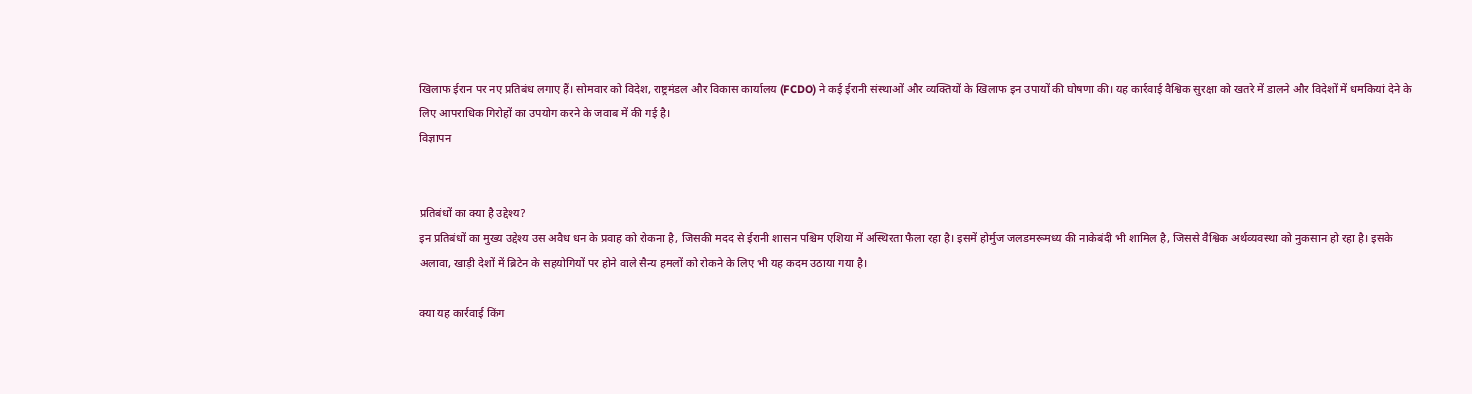खिलाफ ईरान पर नए प्रतिबंध लगाए हैं। सोमवार को विदेश, राष्ट्रमंडल और विकास कार्यालय (FCDO) ने कई ईरानी संस्थाओं और व्यक्तियों के खिलाफ इन उपायों की घोषणा की। यह कार्रवाई वैश्विक सुरक्षा को खतरे में डालने और विदेशों में धमकियां देने के लिए आपराधिक गिरोहों का उपयोग करने के जवाब में की गई है।
विज्ञापन


प्रतिबंधों का क्या है उद्देश्य?
इन प्रतिबंधों का मुख्य उद्देश्य उस अवैध धन के प्रवाह को रोकना है, जिसकी मदद से ईरानी शासन पश्चिम एशिया में अस्थिरता फैला रहा है। इसमें होर्मुज जलडमरूमध्य की नाकेबंदी भी शामिल है, जिससे वैश्विक अर्थव्यवस्था को नुकसान हो रहा है। इसके अलावा, खाड़ी देशों में ब्रिटेन के सहयोगियों पर होने वाले सैन्य हमलों को रोकने के लिए भी यह कदम उठाया गया है।

क्या यह कार्रवाई किंग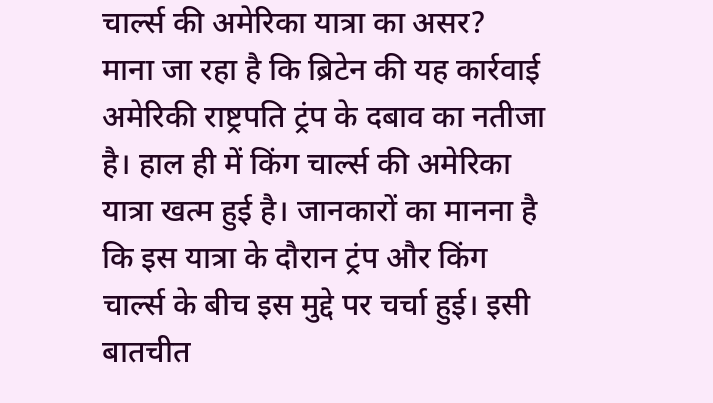चार्ल्स की अमेरिका यात्रा का असर?
माना जा रहा है कि ब्रिटेन की यह कार्रवाई अमेरिकी राष्ट्रपति ट्रंप के दबाव का नतीजा है। हाल ही में किंग चार्ल्स की अमेरिका यात्रा खत्म हुई है। जानकारों का मानना है कि इस यात्रा के दौरान ट्रंप और किंग चार्ल्स के बीच इस मुद्दे पर चर्चा हुई। इसी बातचीत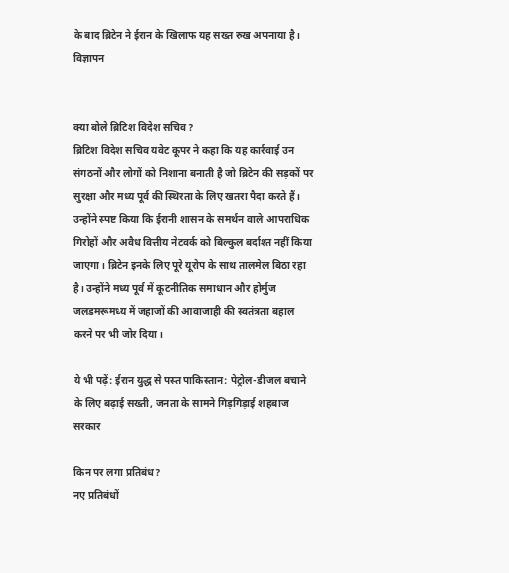के बाद ब्रिटेन ने ईरान के खिलाफ यह सख्त रुख अपनाया है।
विज्ञापन


क्या बोले ब्रिटिश विदेश सचिव?
ब्रिटिश विदेश सचिव यवेट कूपर ने कहा कि यह कार्रवाई उन संगठनों और लोगों को निशाना बनाती है जो ब्रिटेन की सड़कों पर सुरक्षा और मध्य पूर्व की स्थिरता के लिए खतरा पैदा करते हैं। उन्होंने स्पष्ट किया कि ईरानी शासन के समर्थन वाले आपराधिक गिरोहों और अवैध वित्तीय नेटवर्क को बिल्कुल बर्दाश्त नहीं किया जाएगा। ब्रिटेन इनके लिए पूरे यूरोप के साथ तालमेल बिठा रहा है। उन्होंने मध्य पूर्व में कूटनीतिक समाधान और होर्मुज जलडमरूमध्य में जहाजों की आवाजाही की स्वतंत्रता बहाल करने पर भी जोर दिया।

ये भी पढ़ें: ईरान युद्ध से पस्त पाकिस्तान: पेट्रोल-डीजल बचाने के लिए बढ़ाई सख्ती, जनता के सामने गिड़गिड़ाई शहबाज सरकार

किन पर लगा प्रतिबंध?
नए प्रतिबंधों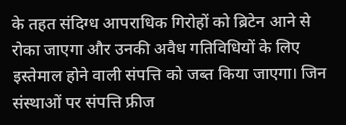के तहत संदिग्ध आपराधिक गिरोहों को ब्रिटेन आने से रोका जाएगा और उनकी अवैध गतिविधियों के लिए इस्तेमाल होने वाली संपत्ति को जब्त किया जाएगा। जिन संस्थाओं पर संपत्ति फ्रीज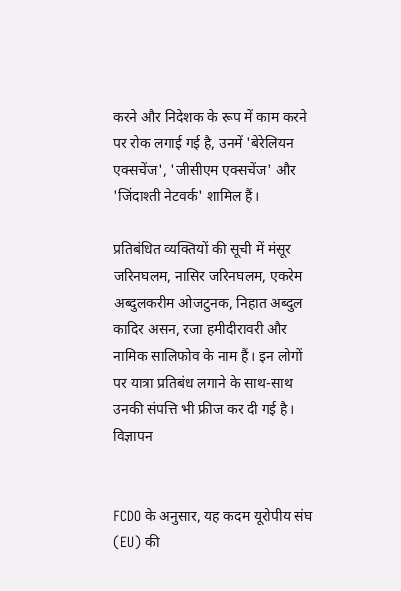करने और निदेशक के रूप में काम करने पर रोक लगाई गई है, उनमें 'बेरेलियन एक्सचेंज', 'जीसीएम एक्सचेंज' और 'जिंदाश्ती नेटवर्क' शामिल हैं।

प्रतिबंधित व्यक्तियों की सूची में मंसूर जरिनघलम, नासिर जरिनघलम, एकरेम अब्दुलकरीम ओजटुनक, निहात अब्दुल कादिर असन, रजा हमीदीरावरी और नामिक सालिफोव के नाम हैं। इन लोगों पर यात्रा प्रतिबंध लगाने के साथ-साथ उनकी संपत्ति भी फ्रीज कर दी गई है।
विज्ञापन


FCDO के अनुसार, यह कदम यूरोपीय संघ (EU) की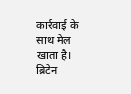कार्रवाई के साथ मेल खाता है। ब्रिटेन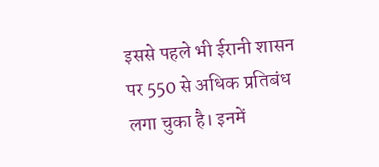इससे पहले भी ईरानी शासन पर 550 से अधिक प्रतिबंध लगा चुका है। इनमें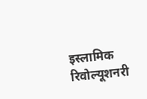इस्लामिक रिवोल्यूशनरी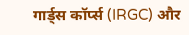गार्ड्स कॉर्प्स (IRGC) और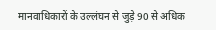मानवाधिकारों के उल्लंघन से जुड़े 90 से अधिक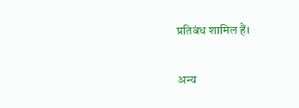प्रतिबंध शामिल हैं।

अन्य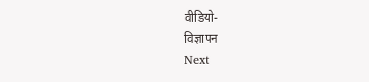वीडियो-
विज्ञापन
Next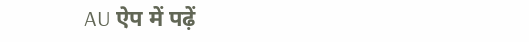AU ऐप में पढ़ें